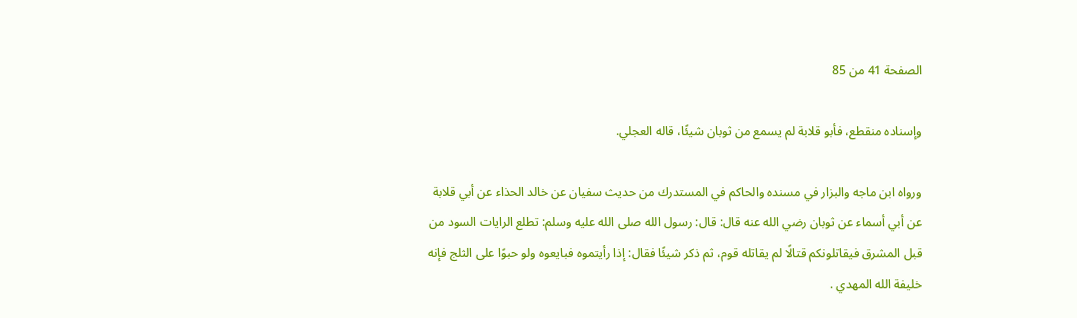الصفحة 41 من 85

وإسناده منقطع، فأبو قلابة لم يسمع من ثوبان شيئًا، قاله العجلي.

ورواه ابن ماجه والبزار في مسنده والحاكم في المستدرك من حديث سفيان عن خالد الحذاء عن أبي قلابة عن أبي أسماء عن ثوبان رضي الله عنه قال: قال: رسول الله صلى الله عليه وسلم: تطلع الرايات السود من قبل المشرق فيقاتلونكم قتالًا لم يقاتله قوم، ثم ذكر شيئًا فقال: إذا رأيتموه فبايعوه ولو حبوًا على الثلج فإنه خليفة الله المهدي .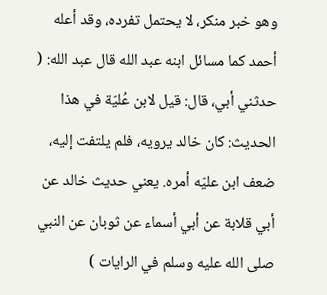وهو خبر منكر، لا يحتمل تفرده، وقد أعله أحمد كما مسائل ابنه عبد الله قال عبد الله: ( حدثني أبي، قال: قيل لابن عُليّة في هذا الحديث: كان خالد يرويه، فلم يلتفت إليه، ضعف ابن عليّه أمره. يعني حديث خالد عن أبي قلابة عن أبي أسماء عن ثوبان عن النبي صلى الله عليه وسلم في الرايات )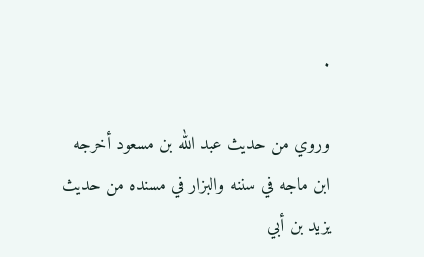.

وروي من حديث عبد الله بن مسعود أخرجه ابن ماجه في سننه والبزار في مسنده من حديث يزيد بن أبي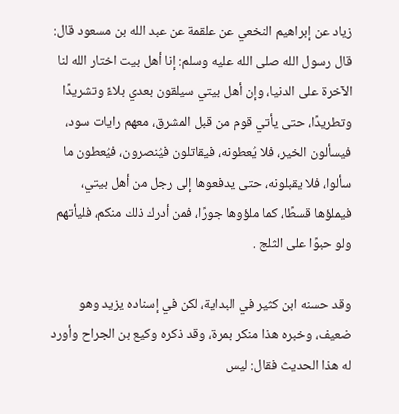زياد عن إبراهيم النخعي عن علقمة عن عبد الله بن مسعود قال: قال رسول الله صلى الله عليه وسلم: إنا أهل بيت اختار الله لنا الآخرة على الدنيا، وإن أهل بيتي سيلقون بعدي بلاءً وتشريدًا وتطريدًا، حتى يأتي قوم من قبل المشرق، معهم رايات سود، فيسألون الخير، فلا يُعطونه، فيقاتلون فيُنصرون، فيُعطون ما سألوا، فلا يقبلونه، حتى يدفعوها إلى رجل من أهل بيتي، فيملؤها قسطًا، كما ملؤوها جورًا، فمن أدرك ذلك منكم، فليأتهم ولو حبوًا على الثلج .

وقد حسنه ابن كثير في البداية، لكن في إسناده يزيد وهو ضعيف، وخبره هذا منكر بمرة، وقد ذكره وكيع بن الجراح وأورد له هذا الحديث فقال: ليس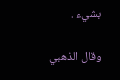بشيء .

وقال الذهبي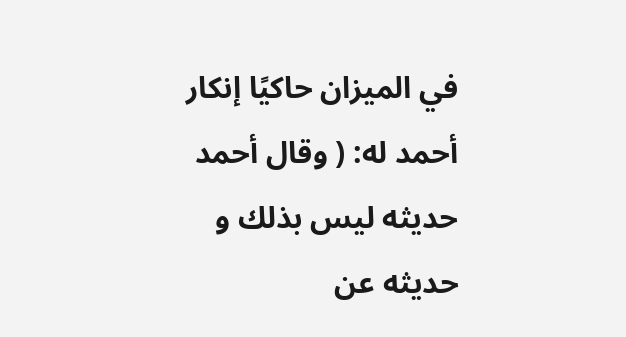في الميزان حاكيًا إنكار أحمد له: ( وقال أحمد حديثه ليس بذلك و حديثه عن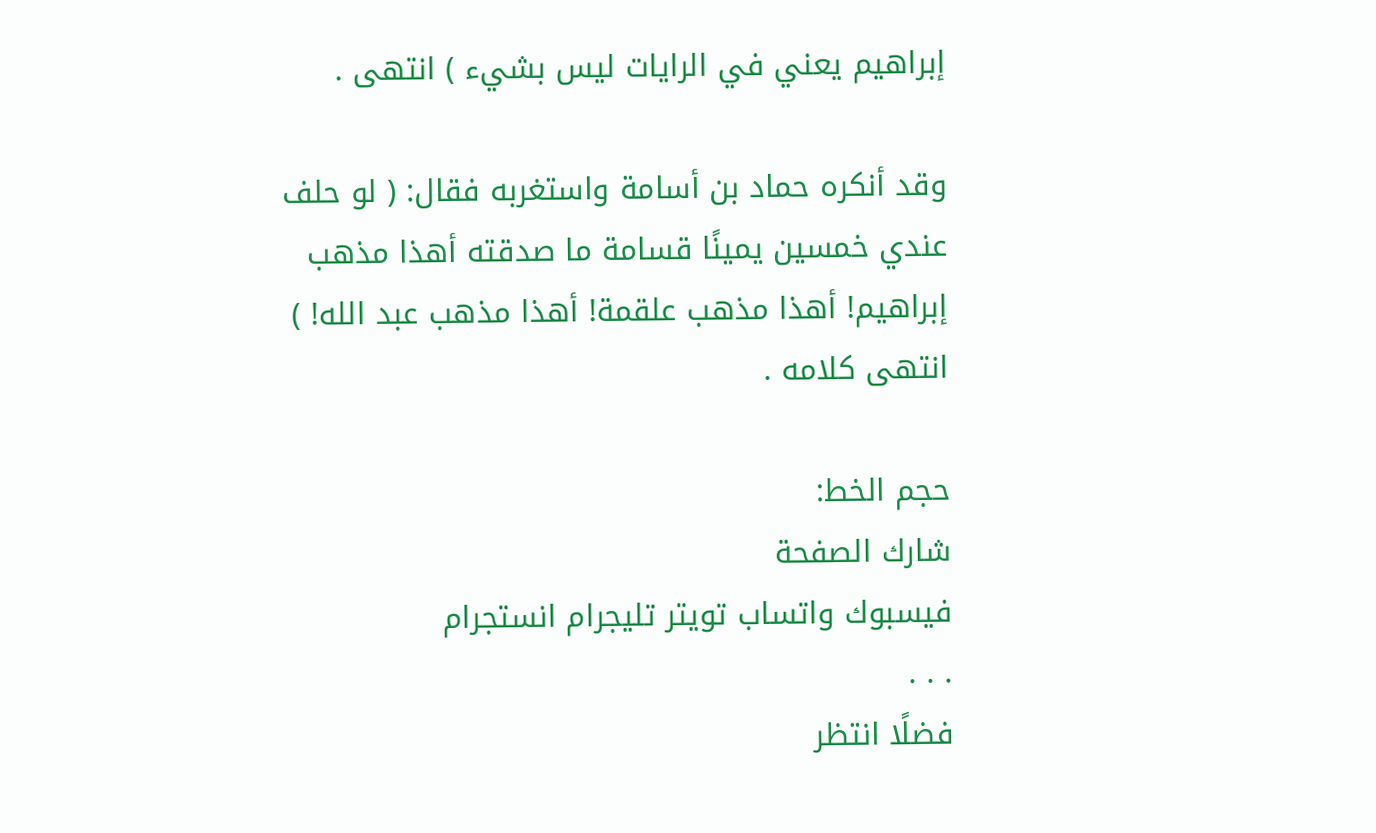إبراهيم يعني في الرايات ليس بشيء ) انتهى .

وقد أنكره حماد بن أسامة واستغربه فقال: ( لو حلف عندي خمسين يمينًا قسامة ما صدقته أهذا مذهب إبراهيم! أهذا مذهب علقمة! أهذا مذهب عبد الله! ) انتهى كلامه .

حجم الخط:
شارك الصفحة
فيسبوك واتساب تويتر تليجرام انستجرام
. . .
فضلًا انتظر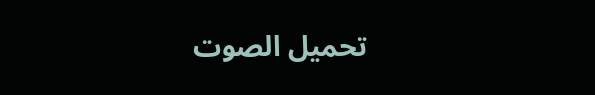تحميل الصوت